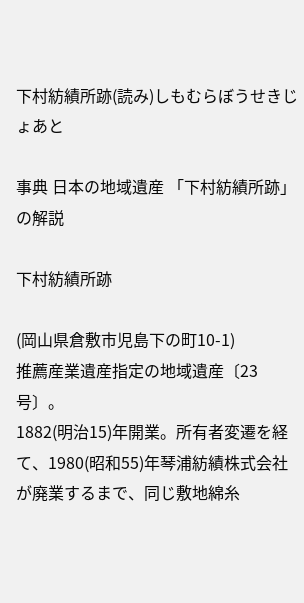下村紡績所跡(読み)しもむらぼうせきじょあと

事典 日本の地域遺産 「下村紡績所跡」の解説

下村紡績所跡

(岡山県倉敷市児島下の町10-1)
推薦産業遺産指定の地域遺産〔23号〕。
1882(明治15)年開業。所有者変遷を経て、1980(昭和55)年琴浦紡績株式会社が廃業するまで、同じ敷地綿糸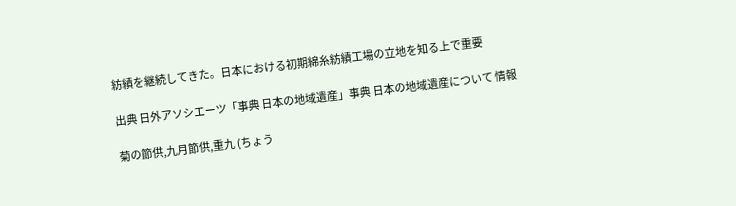紡績を継続してきた。日本における初期綿糸紡績工場の立地を知る上で重要

出典 日外アソシエーツ「事典 日本の地域遺産」事典 日本の地域遺産について 情報

菊の節供,九月節供,重九 (ちょう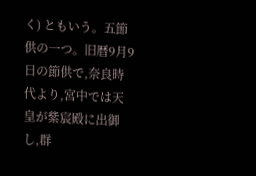く) ともいう。五節供の一つ。旧暦9月9日の節供で,奈良時代より,宮中では天皇が紫宸殿に出御し,群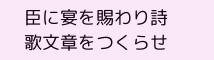臣に宴を賜わり詩歌文章をつくらせ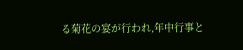る菊花の宴が行われ,年中行事と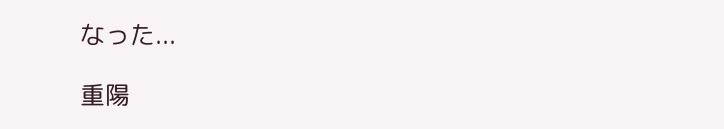なった...

重陽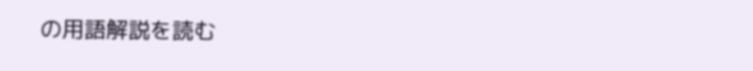の用語解説を読む